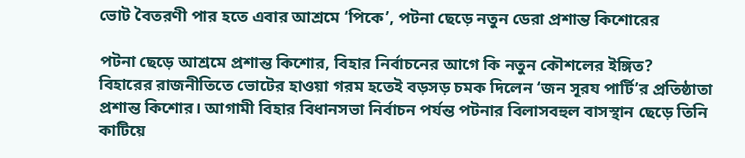ভোট বৈতরণী পার হতে এবার আশ্রমে ‘পিকে’, পটনা ছেড়ে নতুন ডেরা প্রশান্ত কিশোরের

পটনা ছেড়ে আশ্রমে প্রশান্ত কিশোর, বিহার নির্বাচনের আগে কি নতুন কৌশলের ইঙ্গিত?
বিহারের রাজনীতিতে ভোটের হাওয়া গরম হতেই বড়সড় চমক দিলেন ‘জন সূরয পার্টি’র প্রতিষ্ঠাতা প্রশান্ত কিশোর। আগামী বিহার বিধানসভা নির্বাচন পর্যন্ত পটনার বিলাসবহুল বাসস্থান ছেড়ে তিনি কাটিয়ে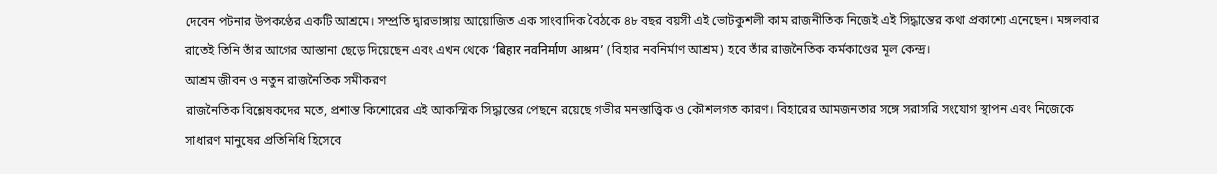দেবেন পটনার উপকণ্ঠের একটি আশ্রমে। সম্প্রতি দ্বারভাঙ্গায় আয়োজিত এক সাংবাদিক বৈঠকে ৪৮ বছর বয়সী এই ভোটকুশলী কাম রাজনীতিক নিজেই এই সিদ্ধান্তের কথা প্রকাশ্যে এনেছেন। মঙ্গলবার রাতেই তিনি তাঁর আগের আস্তানা ছেড়ে দিয়েছেন এবং এখন থেকে ‘बिहार नवनिर्माण आश्रम’ (বিহার নবনির্মাণ আশ্রম) হবে তাঁর রাজনৈতিক কর্মকাণ্ডের মূল কেন্দ্র।
আশ্রম জীবন ও নতুন রাজনৈতিক সমীকরণ
রাজনৈতিক বিশ্লেষকদের মতে, প্রশান্ত কিশোরের এই আকস্মিক সিদ্ধান্তের পেছনে রয়েছে গভীর মনস্তাত্ত্বিক ও কৌশলগত কারণ। বিহারের আমজনতার সঙ্গে সরাসরি সংযোগ স্থাপন এবং নিজেকে সাধারণ মানুষের প্রতিনিধি হিসেবে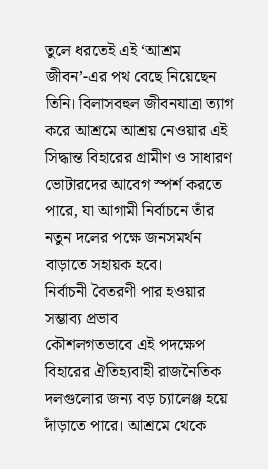তুলে ধরতেই এই ‘আশ্রম জীবন’-এর পথ বেছে নিয়েছেন তিনি। বিলাসবহুল জীবনযাত্রা ত্যাগ করে আশ্রমে আশ্রয় নেওয়ার এই সিদ্ধান্ত বিহারের গ্রামীণ ও সাধারণ ভোটারদের আবেগ স্পর্শ করতে পারে, যা আগামী নির্বাচনে তাঁর নতুন দলের পক্ষে জনসমর্থন বাড়াতে সহায়ক হবে।
নির্বাচনী বৈতরণী পার হওয়ার সম্ভাব্য প্রভাব
কৌশলগতভাবে এই পদক্ষেপ বিহারের ঐতিহ্যবাহী রাজনৈতিক দলগুলোর জন্য বড় চ্যালেঞ্জ হয়ে দাঁড়াতে পারে। আশ্রমে থেকে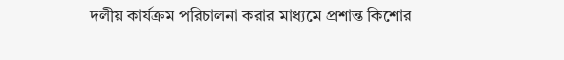দলীয় কার্যক্রম পরিচালনা করার মাধ্যমে প্রশান্ত কিশোর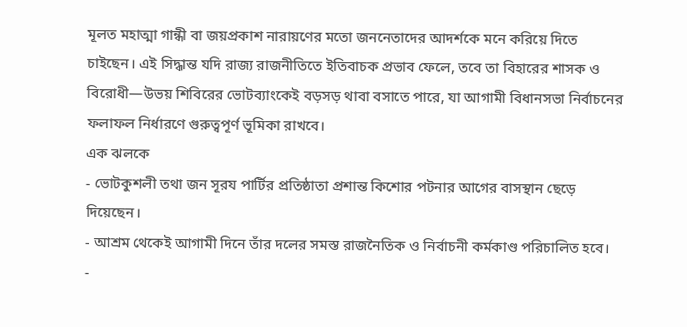মূলত মহাত্মা গান্ধী বা জয়প্রকাশ নারায়ণের মতো জননেতাদের আদর্শকে মনে করিয়ে দিতে চাইছেন। এই সিদ্ধান্ত যদি রাজ্য রাজনীতিতে ইতিবাচক প্রভাব ফেলে, তবে তা বিহারের শাসক ও বিরোধী—উভয় শিবিরের ভোটব্যাংকেই বড়সড় থাবা বসাতে পারে, যা আগামী বিধানসভা নির্বাচনের ফলাফল নির্ধারণে গুরুত্বপূর্ণ ভূমিকা রাখবে।
এক ঝলকে
- ভোটকুশলী তথা জন সূরয পার্টির প্রতিষ্ঠাতা প্রশান্ত কিশোর পটনার আগের বাসস্থান ছেড়ে দিয়েছেন।
- আশ্রম থেকেই আগামী দিনে তাঁর দলের সমস্ত রাজনৈতিক ও নির্বাচনী কর্মকাণ্ড পরিচালিত হবে।
-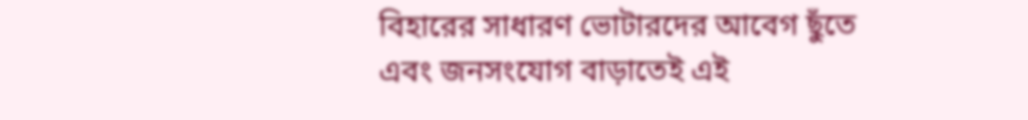বিহারের সাধারণ ভোটারদের আবেগ ছুঁতে এবং জনসংযোগ বাড়াতেই এই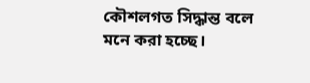কৌশলগত সিদ্ধান্ত বলে মনে করা হচ্ছে।